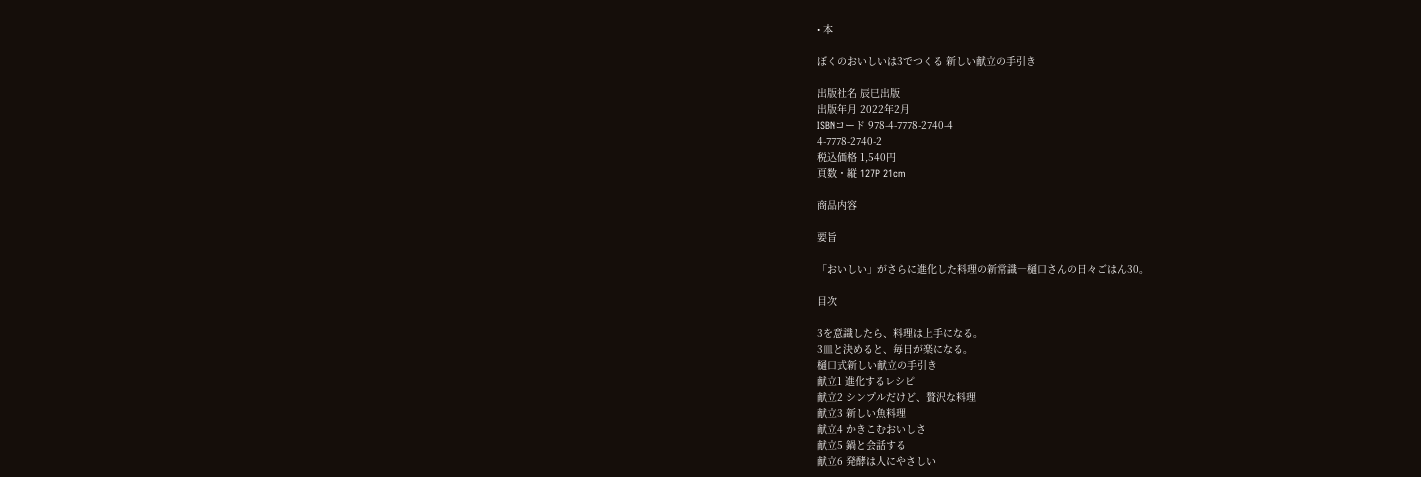• 本

ぼくのおいしいは3でつくる 新しい献立の手引き

出版社名 辰巳出版
出版年月 2022年2月
ISBNコード 978-4-7778-2740-4
4-7778-2740-2
税込価格 1,540円
頁数・縦 127P 21cm

商品内容

要旨

「おいしい」がさらに進化した料理の新常識―樋口さんの日々ごはん30。

目次

3を意識したら、料理は上手になる。
3皿と決めると、毎日が楽になる。
樋口式新しい献立の手引き
献立1 進化するレシピ
献立2 シンプルだけど、贅沢な料理
献立3 新しい魚料理
献立4 かきこむおいしさ
献立5 鍋と会話する
献立6 発酵は人にやさしい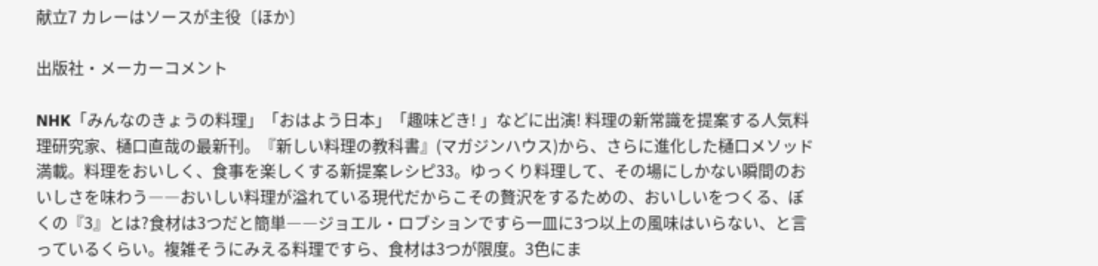献立7 カレーはソースが主役〔ほか〕

出版社・メーカーコメント

NHK「みんなのきょうの料理」「おはよう日本」「趣味どき! 」などに出演! 料理の新常識を提案する人気料理研究家、樋口直哉の最新刊。『新しい料理の教科書』(マガジンハウス)から、さらに進化した樋口メソッド満載。料理をおいしく、食事を楽しくする新提案レシピ33。ゆっくり料理して、その場にしかない瞬間のおいしさを味わう――おいしい料理が溢れている現代だからこその贅沢をするための、おいしいをつくる、ぼくの『3』とは?食材は3つだと簡単――ジョエル・ロブションですら一皿に3つ以上の風味はいらない、と言っているくらい。複雑そうにみえる料理ですら、食材は3つが限度。3色にま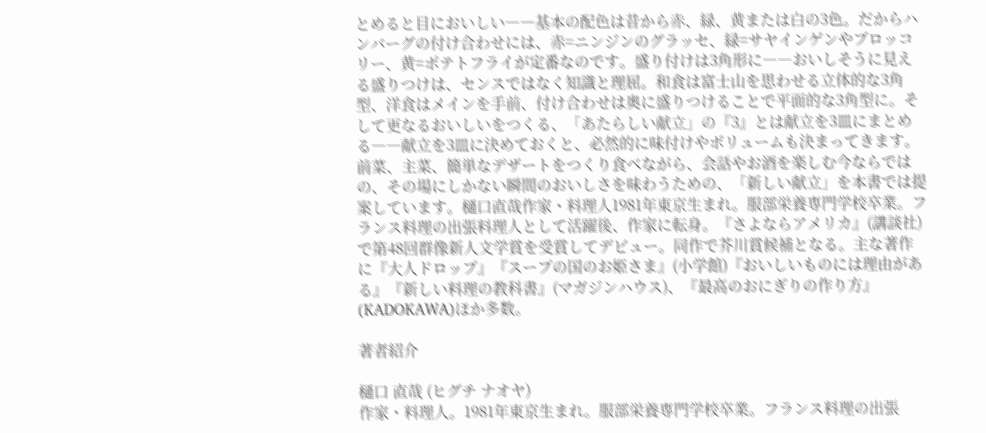とめると目においしい――基本の配色は昔から赤、緑、黄または白の3色。だからハンバーグの付け合わせには、赤=ニンジンのグラッセ、緑=サヤインゲンやブロッコリー、黄=ポテトフライが定番なのです。盛り付けは3角形に――おいしそうに見える盛りつけは、センスではなく知識と理屈。和食は富士山を思わせる立体的な3角型、洋食はメインを手前、付け合わせは奥に盛りつけることで平面的な3角型に。そして更なるおいしいをつくる、「あたらしい献立」の『3』とは献立を3皿にまとめる――献立を3皿に決めておくと、必然的に味付けやボリュームも決まってきます。前菜、主菜、簡単なデザートをつくり食べながら、会話やお酒を楽しむ今ならではの、その場にしかない瞬間のおいしさを味わうための、「新しい献立」を本書では提案しています。樋口直哉作家・料理人1981年東京生まれ。服部栄養専門学校卒業。フランス料理の出張料理人として活躍後、作家に転身。『さよならアメリカ』(講談社)で第48回群像新人文学賞を受賞してデビュー。同作で芥川賞候補となる。主な著作に『大人ドロップ』『スープの国のお姫さま』(小学館)『おいしいものには理由がある』『新しい料理の教科書』(マガジンハウス)、『最高のおにぎりの作り方』(KADOKAWA)ほか多数。

著者紹介

樋口 直哉 (ヒグチ ナオヤ)
作家・料理人。1981年東京生まれ。服部栄養専門学校卒業。フランス料理の出張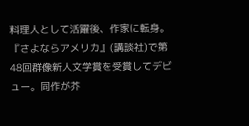料理人として活躍後、作家に転身。『さよならアメリカ』(講談社)で第48回群像新人文学賞を受賞してデビュー。同作が芥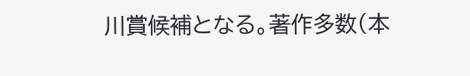川賞候補となる。著作多数(本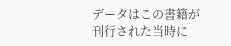データはこの書籍が刊行された当時に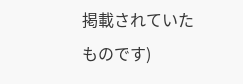掲載されていたものです)